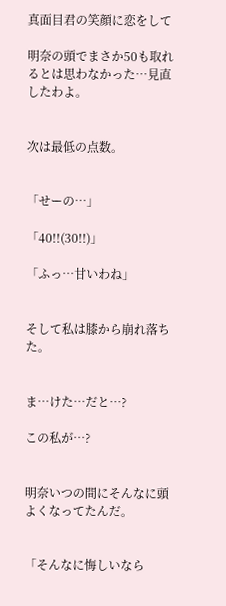真面目君の笑顔に恋をして

明奈の頭でまさか50も取れるとは思わなかった…見直したわよ。


次は最低の点数。


「せーの…」

「40!!(30!!)」

「ふっ…甘いわね」


そして私は膝から崩れ落ちた。


ま…けた…だと…?

この私が…?


明奈いつの間にそんなに頭よくなってたんだ。


「そんなに悔しいなら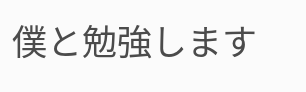僕と勉強します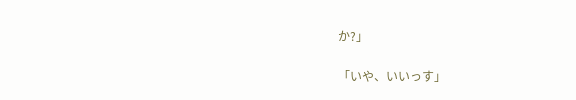か?」

「いや、いいっす」